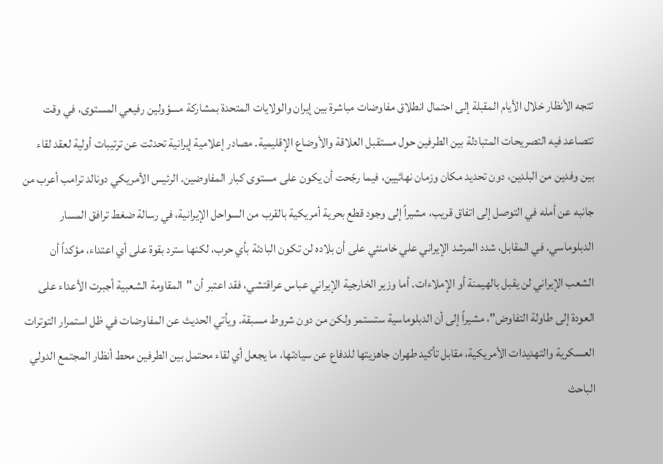تتجه الأنظار خلال الأيام المقبلة إلى احتمال انطلاق مفاوضات مباشرة بين إيران والولايات المتحدة بمشاركة مسؤولين رفيعي المستوى، في وقت تتصاعد فيه التصريحات المتبادلة بين الطرفين حول مستقبل العلاقة والأوضاع الإقليمية. مصادر إعلامية إيرانية تحدثت عن ترتيبات أولية لعقد لقاء بين وفدين من البلدين، دون تحديد مكان وزمان نهائيين، فيما رجّحت أن يكون على مستوى كبار المفاوضين. الرئيس الأمريكي دونالد ترامب أعرب من جانبه عن أمله في التوصل إلى اتفاق قريب، مشيراً إلى وجود قطع بحرية أمريكية بالقرب من السواحل الإيرانية، في رسالة ضغط ترافق المسار الدبلوماسي. في المقابل، شدد المرشد الإيراني علي خامنئي على أن بلاده لن تكون البادئة بأي حرب، لكنها سترد بقوة على أي اعتداء، مؤكداً أن الشعب الإيراني لن يقبل بالهيمنة أو الإملاءات. أما وزير الخارجية الإيراني عباس عراقتشي، فقد اعتبر أن "المقاومة الشعبية أجبرت الأعداء على العودة إلى طاولة التفاوض"، مشيراً إلى أن الدبلوماسية ستستمر ولكن من دون شروط مسبقة. ويأتي الحديث عن المفاوضات في ظل استمرار التوترات العسكرية والتهديدات الأمريكية، مقابل تأكيد طهران جاهزيتها للدفاع عن سيادتها، ما يجعل أي لقاء محتمل بين الطرفين محط أنظار المجتمع الدولي الباحث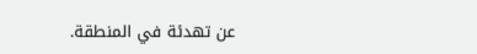عن تهدئة في المنطقة.